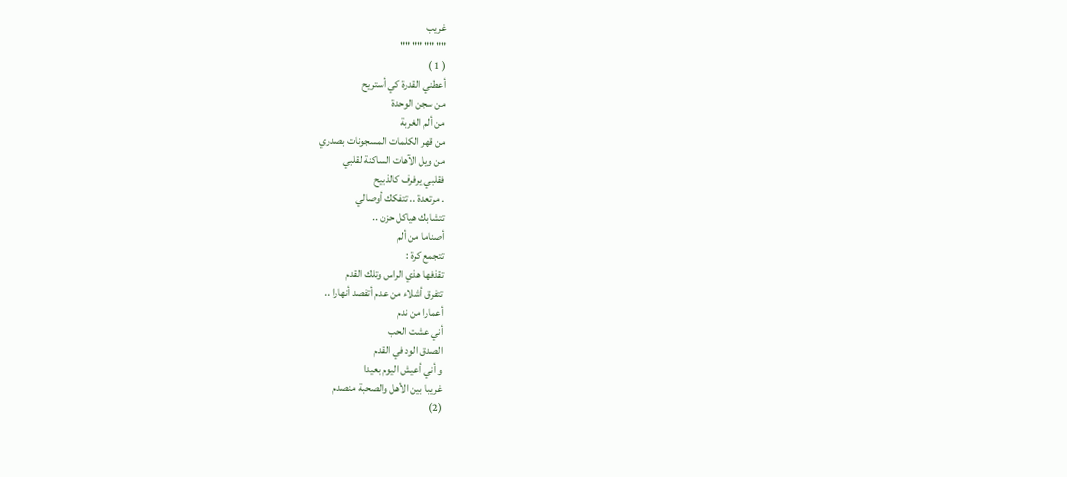غريب
"" "" "" ""
( 1 )
أعطني القدرة كي أستريح
من سجن الوحدة
من ألم الغربة
من قهر الكلمات المسجونات بصدري
من ويل الآهات الساكنة لقلبي
فقلبي يرفرف كالذبيح
. مرتعدة .. تتفكك أوصالي
تتشابك هياكل حزن ..
أصناما من ألم
تتجمع كرة :
تقذفها هذي الراس وتلك القدم
تتفرق أشلاء من عدم أتفصد أنهارا ..
أعمارا من ندم
أني عشت الحب
الصدق الود في القدم
و أني أعيش اليوم بعيدا
غريبا بين الأهل والصحبة منصدم
(2)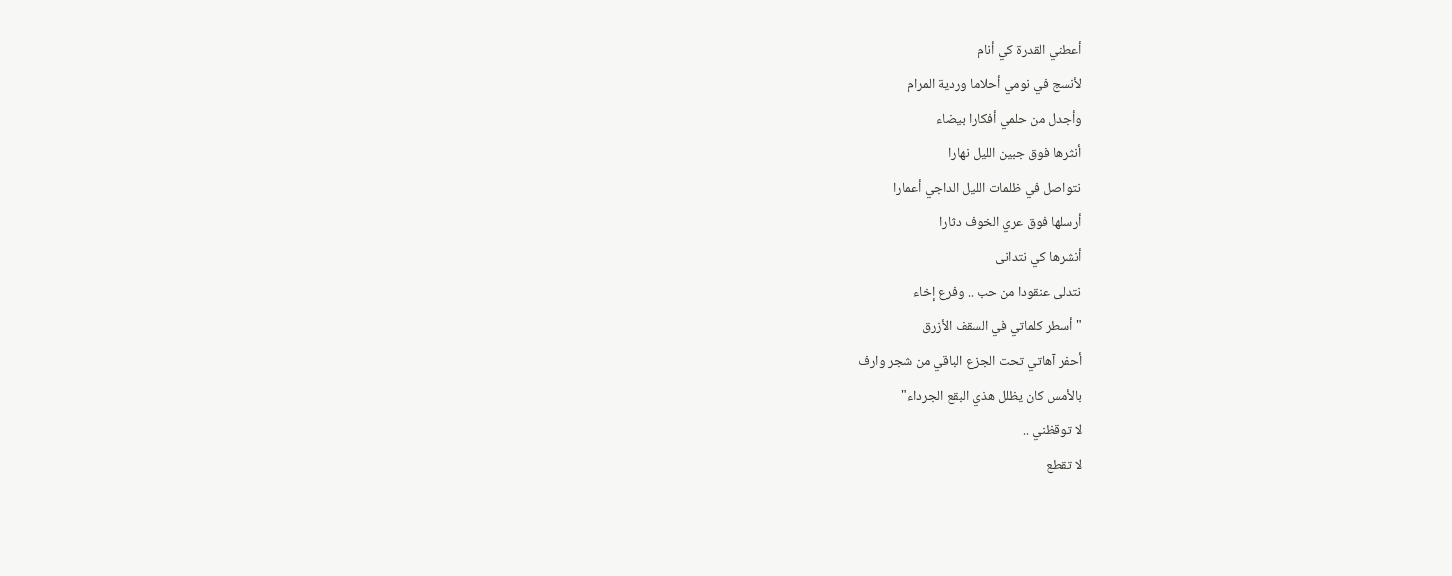أعطني القدرة كي أنام
لأنسج في نومي أحلاما وردية المرام
وأجدل من حلمي أفكارا بيضاء
أنثرها فوق جبين الليل نهارا
نتواصل في ظلمات الليل الداجي أعمارا
أرسلها فوق عري الخوف دثارا
أنشرها كي نتدانى
نتدلى عنقودا من حب .. وفرع إخاء
" أسطر كلماتي في السقف الأزرق
أحفر آهاتي تحت الجزع الباقي من شجر وارف
بالأمس كان يظلل هذي البقع الجرداء"
لا توقظني ..
لا تقطع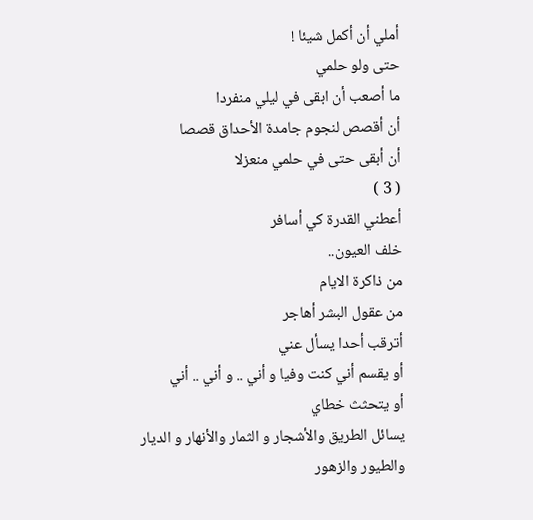أملي أن أكمل شيئا !
حتى ولو حلمي
ما أصعب أن ابقى في ليلي منفردا
أن أقصص لنجوم جامدة الأحداق قصصا
أن أبقى حتى في حلمي منعزلا
( 3 )
أعطني القدرة كي أسافر
خلف العيون..
من ذاكرة الايام
من عقول البشر أهاجر
أترقب أحدا يسأل عني
أو يقسم أني كنت وفيا و أني .. و أني .. أني
أو يتحثث خطاي
يسائل الطريق والأشجار و الثمار والأنهار و الديار والطيور والزهور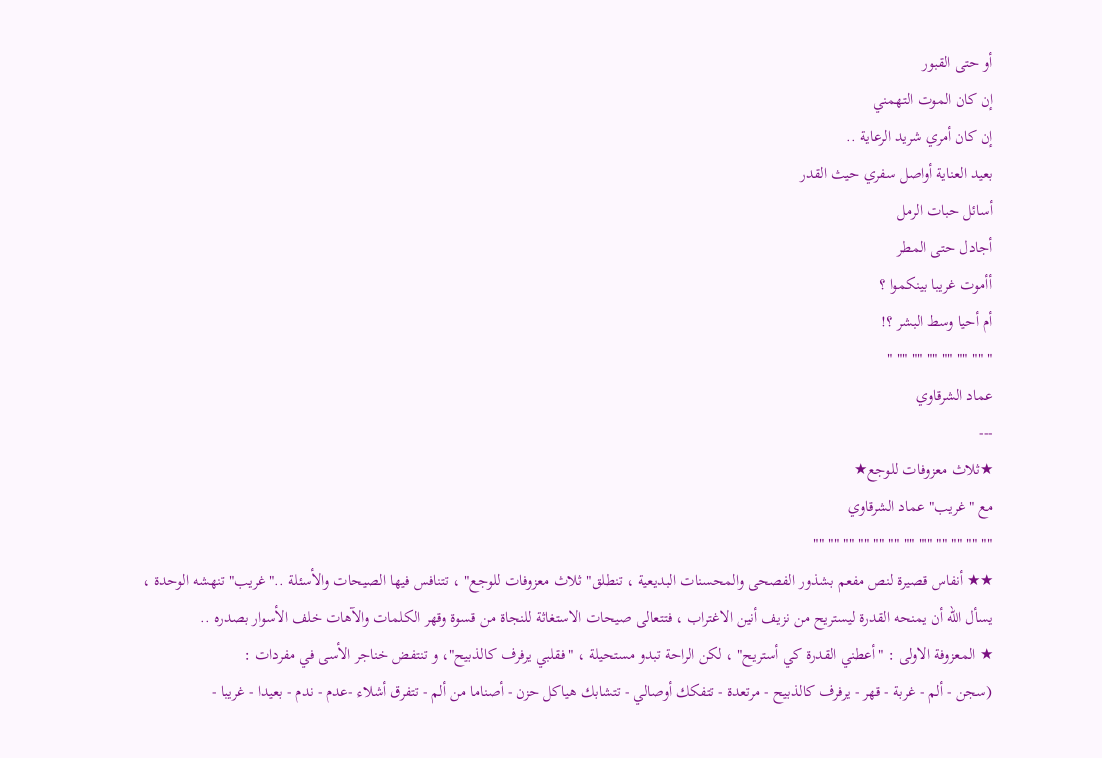أو حتى القبور
إن كان الموت التهمني
إن كان أمري شريد الرعاية ..
بعيد العناية أواصل سفري حيث القدر
أسائل حبات الرمل
أجادل حتى المطر
أأموت غريبا بينكموا ؟
أم أحيا وسط البشر ؟!
" "" "" "" "" "" "" "
عماد الشرقاوي
---
★ثلاث معزوفات للوجع★
مع "غريب" عماد الشرقاوي
"" "" "" "" "'" "" "" "" "" "" "" ""
★★ أنفاس قصيرة لنص مفعم بشذور الفصحى والمحسنات البديعية ، تنطلق"ثلاث معزوفات للوجع" ، تتنافس فيها الصيحات والأسئلة .."غريب" تنهشه الوحدة ، يسأل الله أن يمنحه القدرة ليستريح من نزيف أنين الاغتراب ، فتتعالى صيحات الاستغاثة للنجاة من قسوة وقهر الكلمات والآهات خلف الأسوار بصدره ..
★ المعزوفة الاولى : "أعطني القدرة كي أستريح" ، لكن الراحة تبدو مستحيلة ، "فقلبي يرفرف كالذبيح"، و تنتفض خناجر الأسى في مفردات :
(سجن - ألم - غربة - قهر - يرفرف كالذبيح - مرتعدة - تتفكك أوصالي - تتشابك هياكل حزن - أصناما من ألم - تتفرق أشلاء -عدم - ندم - بعيدا - غريبا -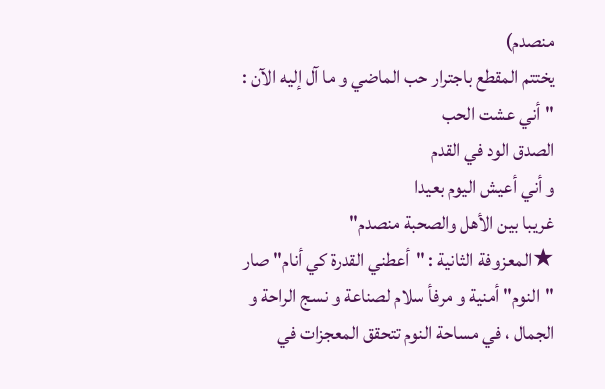منصدم)
يختتم المقطع باجترار حب الماضي و ما آل إليه الآن :
"أني عشت الحب
الصدق الود في القدم
و أني أعيش اليوم بعيدا
غريبا بين الأهل والصحبة منصدم"
★المعزوفة الثانية : "أعطني القدرة كي أنام" صار "النوم" أمنية و مرفأ سلام لصناعة و نسج الراحة و الجمال ، في مساحة النوم تتحقق المعجزات في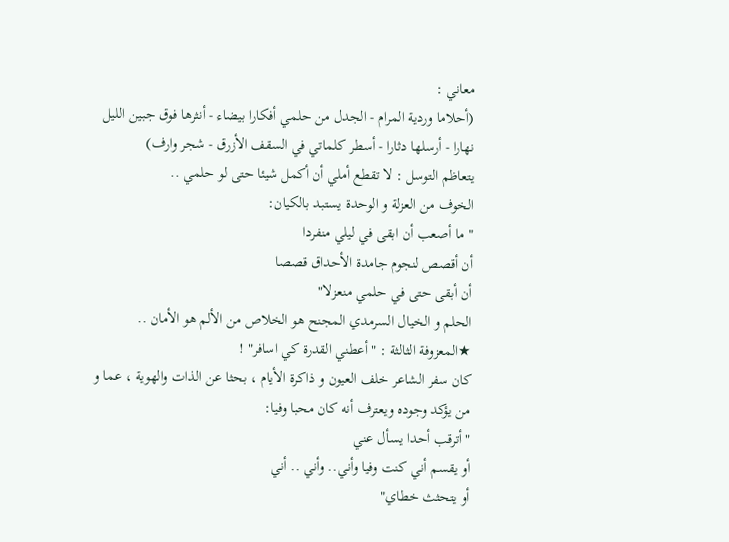معاني :
(أحلاما وردية المرام - الجدل من حلمي أفكارا بيضاء - أنثرها فوق جبين الليل نهارا - أرسلها دثارا - أسطر كلماتي في السقف الأزرق - شجر وارف)
يتعاظم التوسل : لا تقطع أملي أن أكمل شيئا حتى لو حلمي ..
الخوف من العزلة و الوحدة يستبد بالكيان:
" ما أصعب أن ابقى في ليلي منفردا
أن أقصص لنجوم جامدة الأحداق قصصا
أن أبقى حتى في حلمي منعزلا"
الحلم و الخيال السرمدي المجنح هو الخلاص من الألم هو الأمان ..
★المعزوفة الثالثة : "أعطني القدرة كي اسافر" !
كان سفر الشاعر خلف العيون و ذاكرة الأيام ، بحثا عن الذات والهوية ، عما و من يؤكد وجوده ويعترف أنه كان محبا وفيا:
"أترقب أحدا يسأل عني
أو يقسم أني كنت وفيا وأني.. وأني .. أني
أو يتحثث خطاي"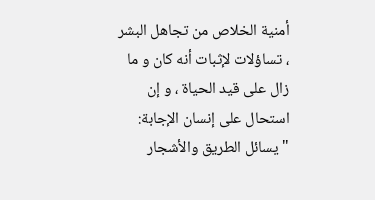أمنية الخلاص من تجاهل البشر ، تساؤلات لإثبات أنه كان و ما زال على قيد الحياة ، و إن استحال على إنسان الإجابة:
"يسائل الطريق والأشجار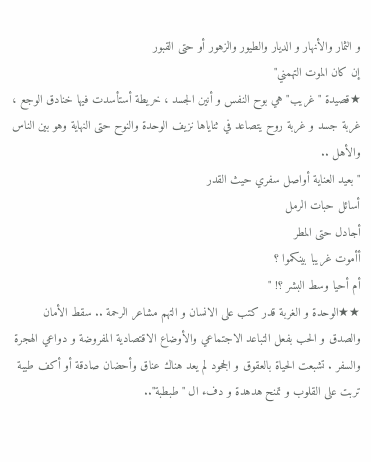و الثمار والأنهار و الديار والطيور والزهور أو حتى القبور
إن كان الموت التهمني"
★قصيدة "غريب" هي بوح النفس و أنين الجسد ، خريطة أستأسدت فيها خنادق الوجع ، غربة جسد و غربة روح يتصاعد في ثناياها نزيف الوحدة والنوح حتى النهاية وهو بين الناس والأهل ..
" بعيد العناية أواصل سفري حيث القدر
أسائل حبات الرمل
أجادل حتى المطر
أأموت غريبا بينكموا ؟
أم أحيا وسط البشر ؟! "
★★الوحدة و الغربة قدر كتب على الانسان و التهم مشاعر الرحمة .. سقط الأمان والصدق و الحب بفعل التباعد الاجتماعي والأوضاع الاقتصادية المفروضة و دواعي الهجرة والسفر . تشبعت الحياة بالعقوق و الجحود لم يعد هناك عناق وأحضان صادقة أو أكف طيبة تربت على القلوب و تمنح هدهدة و دفء ال "طبطبة"..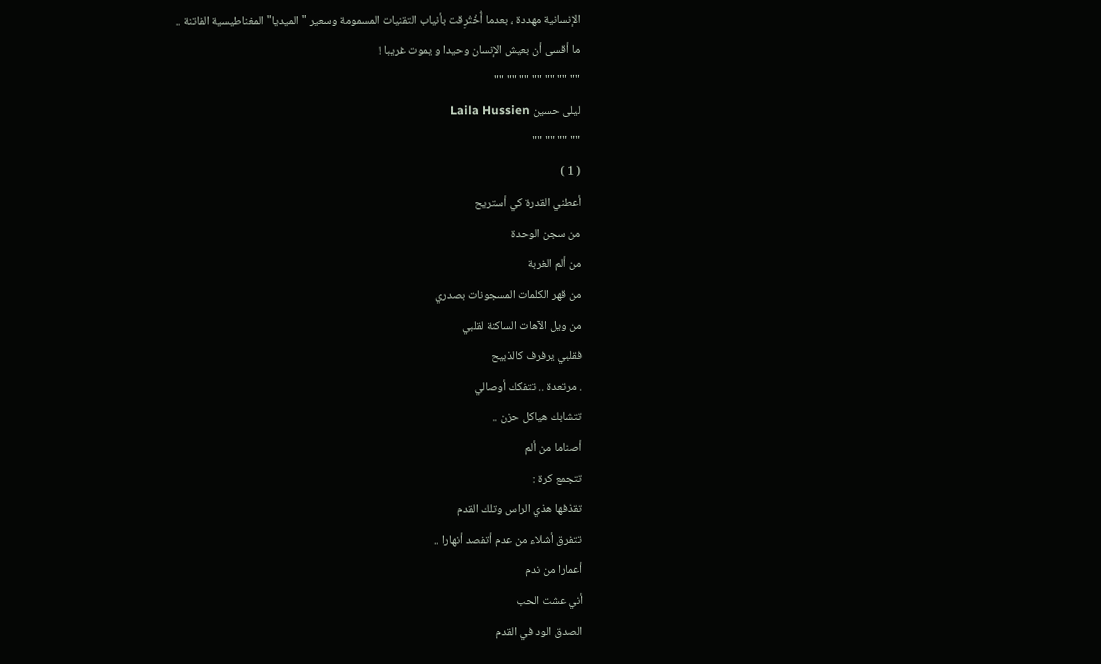الإنسانية مهددة ، بعدما أُخُتُرِقت بأنياب التقنيات المسمومة وسعير "الميديا" المغناطيسية الفاتنة ..
ما أقسى أن بعيش الإنسان وحيدا و يموت غريبا !
"" "" "" "" "" "" ""
ليلى حسين Laila Hussien
"" "" "" ""
( 1 )
أعطني القدرة كي أستريح
من سجن الوحدة
من ألم الغربة
من قهر الكلمات المسجونات بصدري
من ويل الآهات الساكنة لقلبي
فقلبي يرفرف كالذبيح
. مرتعدة .. تتفكك أوصالي
تتشابك هياكل حزن ..
أصناما من ألم
تتجمع كرة :
تقذفها هذي الراس وتلك القدم
تتفرق أشلاء من عدم أتفصد أنهارا ..
أعمارا من ندم
أني عشت الحب
الصدق الود في القدم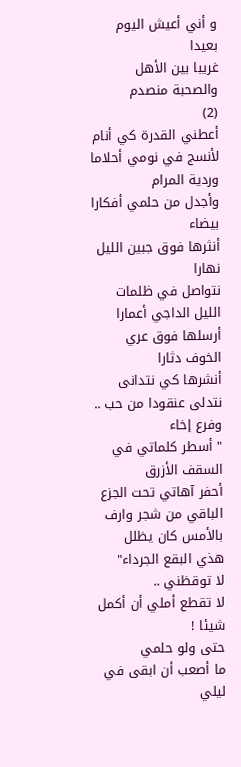و أني أعيش اليوم بعيدا
غريبا بين الأهل والصحبة منصدم
(2)
أعطني القدرة كي أنام
لأنسج في نومي أحلاما وردية المرام
وأجدل من حلمي أفكارا بيضاء
أنثرها فوق جبين الليل نهارا
نتواصل في ظلمات الليل الداجي أعمارا
أرسلها فوق عري الخوف دثارا
أنشرها كي نتدانى
نتدلى عنقودا من حب .. وفرع إخاء
" أسطر كلماتي في السقف الأزرق
أحفر آهاتي تحت الجزع الباقي من شجر وارف
بالأمس كان يظلل هذي البقع الجرداء"
لا توقظني ..
لا تقطع أملي أن أكمل شيئا !
حتى ولو حلمي
ما أصعب أن ابقى في ليلي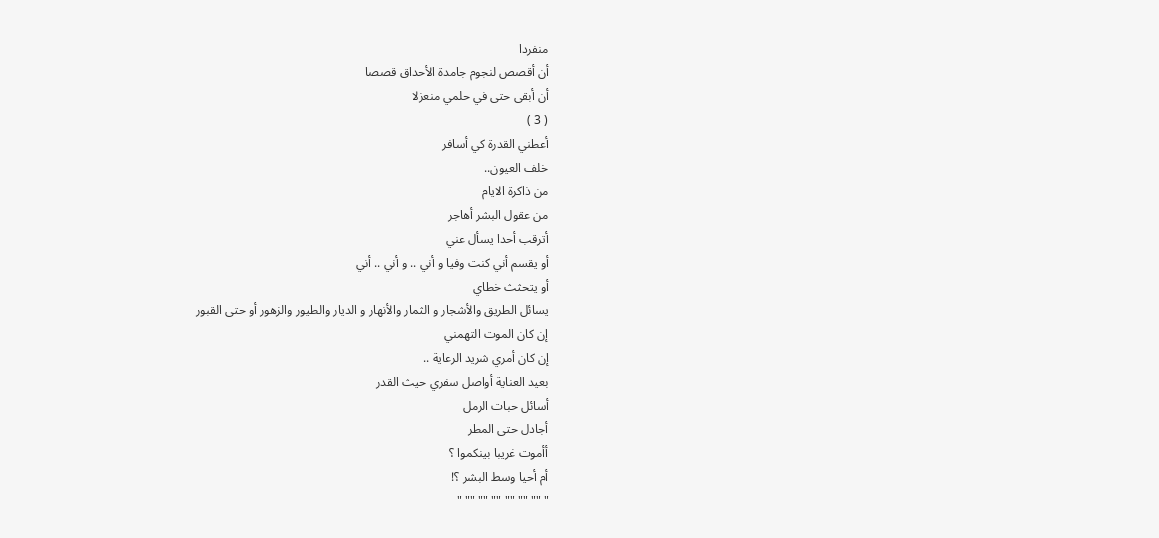منفردا
أن أقصص لنجوم جامدة الأحداق قصصا
أن أبقى حتى في حلمي منعزلا
( 3 )
أعطني القدرة كي أسافر
خلف العيون..
من ذاكرة الايام
من عقول البشر أهاجر
أترقب أحدا يسأل عني
أو يقسم أني كنت وفيا و أني .. و أني .. أني
أو يتحثث خطاي
يسائل الطريق والأشجار و الثمار والأنهار و الديار والطيور والزهور أو حتى القبور
إن كان الموت التهمني
إن كان أمري شريد الرعاية ..
بعيد العناية أواصل سفري حيث القدر
أسائل حبات الرمل
أجادل حتى المطر
أأموت غريبا بينكموا ؟
أم أحيا وسط البشر ؟!
" "" "" "" "" "" "" "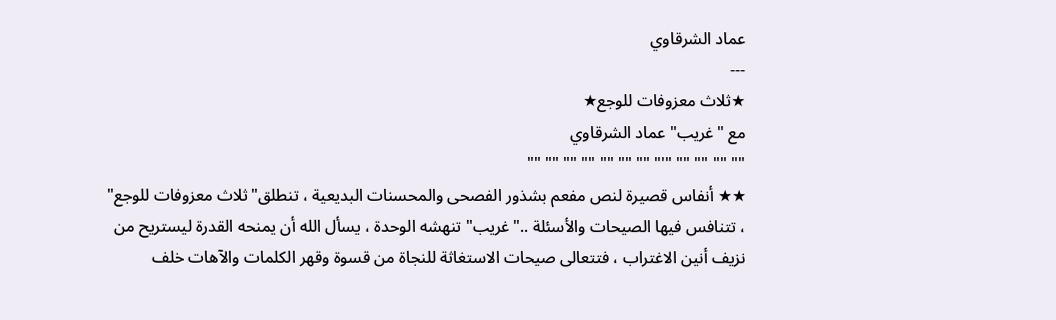عماد الشرقاوي
---
★ثلاث معزوفات للوجع★
مع "غريب" عماد الشرقاوي
"" "" "" "" "'" "" "" "" "" "" "" ""
★★ أنفاس قصيرة لنص مفعم بشذور الفصحى والمحسنات البديعية ، تنطلق"ثلاث معزوفات للوجع" ، تتنافس فيها الصيحات والأسئلة .."غريب" تنهشه الوحدة ، يسأل الله أن يمنحه القدرة ليستريح من نزيف أنين الاغتراب ، فتتعالى صيحات الاستغاثة للنجاة من قسوة وقهر الكلمات والآهات خلف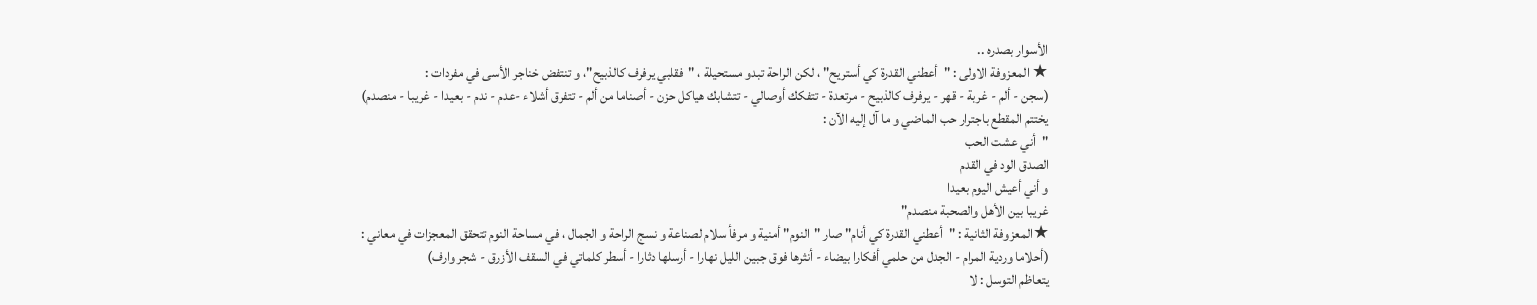الأسوار بصدره ..
★ المعزوفة الاولى : "أعطني القدرة كي أستريح" ، لكن الراحة تبدو مستحيلة ، "فقلبي يرفرف كالذبيح"، و تنتفض خناجر الأسى في مفردات :
(سجن - ألم - غربة - قهر - يرفرف كالذبيح - مرتعدة - تتفكك أوصالي - تتشابك هياكل حزن - أصناما من ألم - تتفرق أشلاء -عدم - ندم - بعيدا - غريبا - منصدم)
يختتم المقطع باجترار حب الماضي و ما آل إليه الآن :
"أني عشت الحب
الصدق الود في القدم
و أني أعيش اليوم بعيدا
غريبا بين الأهل والصحبة منصدم"
★المعزوفة الثانية : "أعطني القدرة كي أنام" صار "النوم" أمنية و مرفأ سلام لصناعة و نسج الراحة و الجمال ، في مساحة النوم تتحقق المعجزات في معاني :
(أحلاما وردية المرام - الجدل من حلمي أفكارا بيضاء - أنثرها فوق جبين الليل نهارا - أرسلها دثارا - أسطر كلماتي في السقف الأزرق - شجر وارف)
يتعاظم التوسل : لا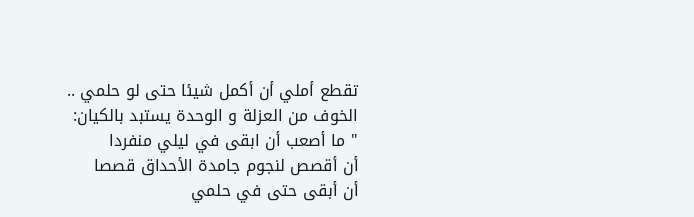تقطع أملي أن أكمل شيئا حتى لو حلمي ..
الخوف من العزلة و الوحدة يستبد بالكيان:
" ما أصعب أن ابقى في ليلي منفردا
أن أقصص لنجوم جامدة الأحداق قصصا
أن أبقى حتى في حلمي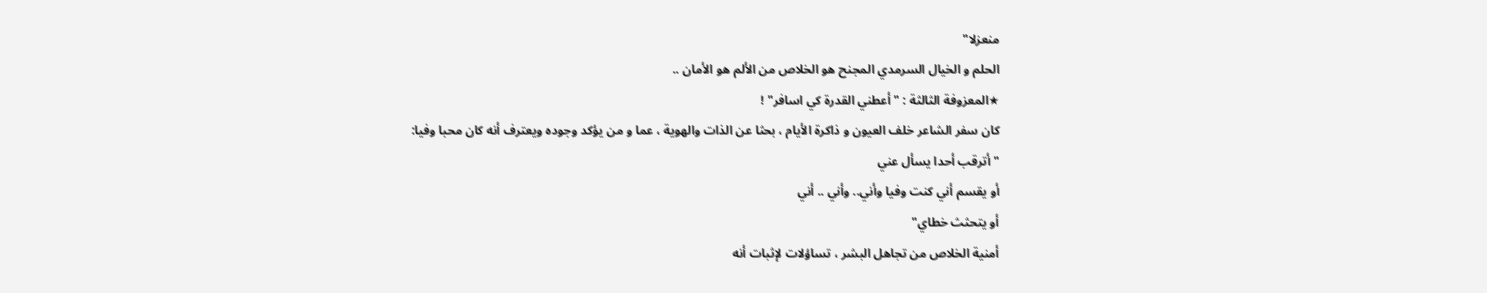منعزلا"
الحلم و الخيال السرمدي المجنح هو الخلاص من الألم هو الأمان ..
★المعزوفة الثالثة : "أعطني القدرة كي اسافر" !
كان سفر الشاعر خلف العيون و ذاكرة الأيام ، بحثا عن الذات والهوية ، عما و من يؤكد وجوده ويعترف أنه كان محبا وفيا:
"أترقب أحدا يسأل عني
أو يقسم أني كنت وفيا وأني.. وأني .. أني
أو يتحثث خطاي"
أمنية الخلاص من تجاهل البشر ، تساؤلات لإثبات أنه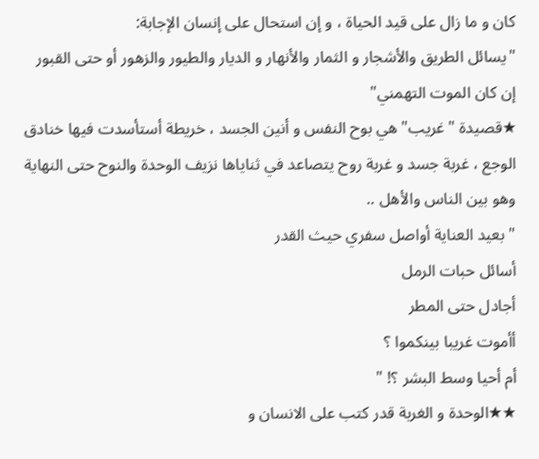كان و ما زال على قيد الحياة ، و إن استحال على إنسان الإجابة:
"يسائل الطريق والأشجار و الثمار والأنهار و الديار والطيور والزهور أو حتى القبور
إن كان الموت التهمني"
★قصيدة "غريب" هي بوح النفس و أنين الجسد ، خريطة أستأسدت فيها خنادق الوجع ، غربة جسد و غربة روح يتصاعد في ثناياها نزيف الوحدة والنوح حتى النهاية وهو بين الناس والأهل ..
" بعيد العناية أواصل سفري حيث القدر
أسائل حبات الرمل
أجادل حتى المطر
أأموت غريبا بينكموا ؟
أم أحيا وسط البشر ؟! "
★★الوحدة و الغربة قدر كتب على الانسان و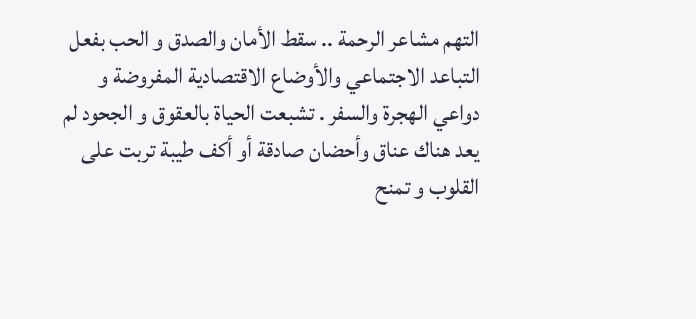التهم مشاعر الرحمة .. سقط الأمان والصدق و الحب بفعل التباعد الاجتماعي والأوضاع الاقتصادية المفروضة و دواعي الهجرة والسفر . تشبعت الحياة بالعقوق و الجحود لم يعد هناك عناق وأحضان صادقة أو أكف طيبة تربت على القلوب و تمنح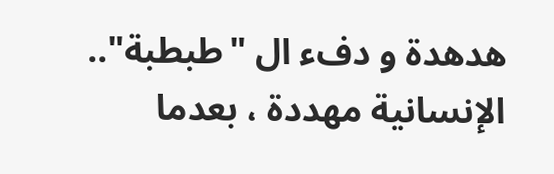هدهدة و دفء ال "طبطبة"..
الإنسانية مهددة ، بعدما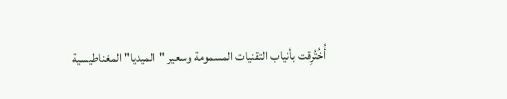أُخُتُرِقت بأنياب التقنيات المسمومة وسعير "الميديا" المغناطيسية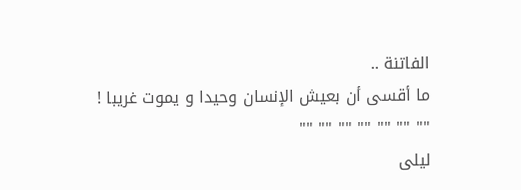الفاتنة ..
ما أقسى أن بعيش الإنسان وحيدا و يموت غريبا !
"" "" "" "" "" "" ""
ليلى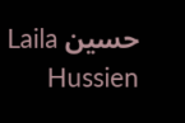حسين Laila Hussien